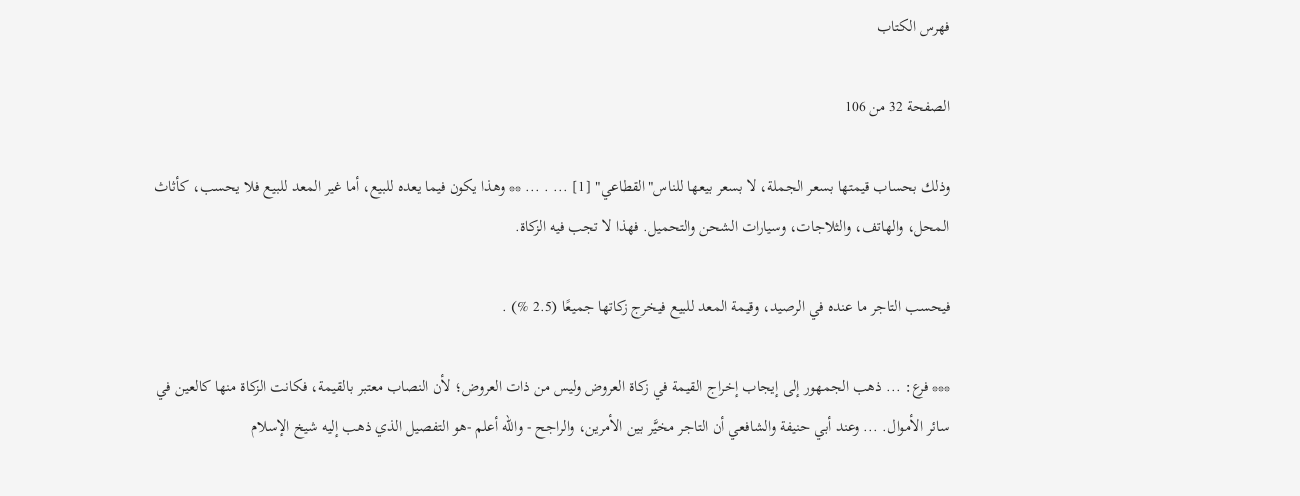فهرس الكتاب

الصفحة 32 من 106

وذلك بحساب قيمتها بسعر الجملة، لا بسعر بيعها للناس"القطاعي" [1] ... . ... ** وهذا يكون فيما يعده للبيع، أما غير المعد للبيع فلا يحسب، كأثاث المحل، والهاتف، والثلاجات، وسيارات الشحن والتحميل. فهذا لا تجب فيه الزكاة.

فيحسب التاجر ما عنده في الرصيد، وقيمة المعد للبيع فيخرج زكاتها جميعًا (2.5 %) .

*** فرع: ... ذهب الجمهور إلى إيجاب إخراج القيمة في زكاة العروض وليس من ذات العروض؛ لأن النصاب معتبر بالقيمة، فكانت الزكاة منها كالعين في سائر الأموال. ... وعند أبي حنيفة والشافعي أن التاجر مخيَّر بين الأمرين، والراجح - والله أعلم -هو التفصيل الذي ذهب إليه شيخ الإسلام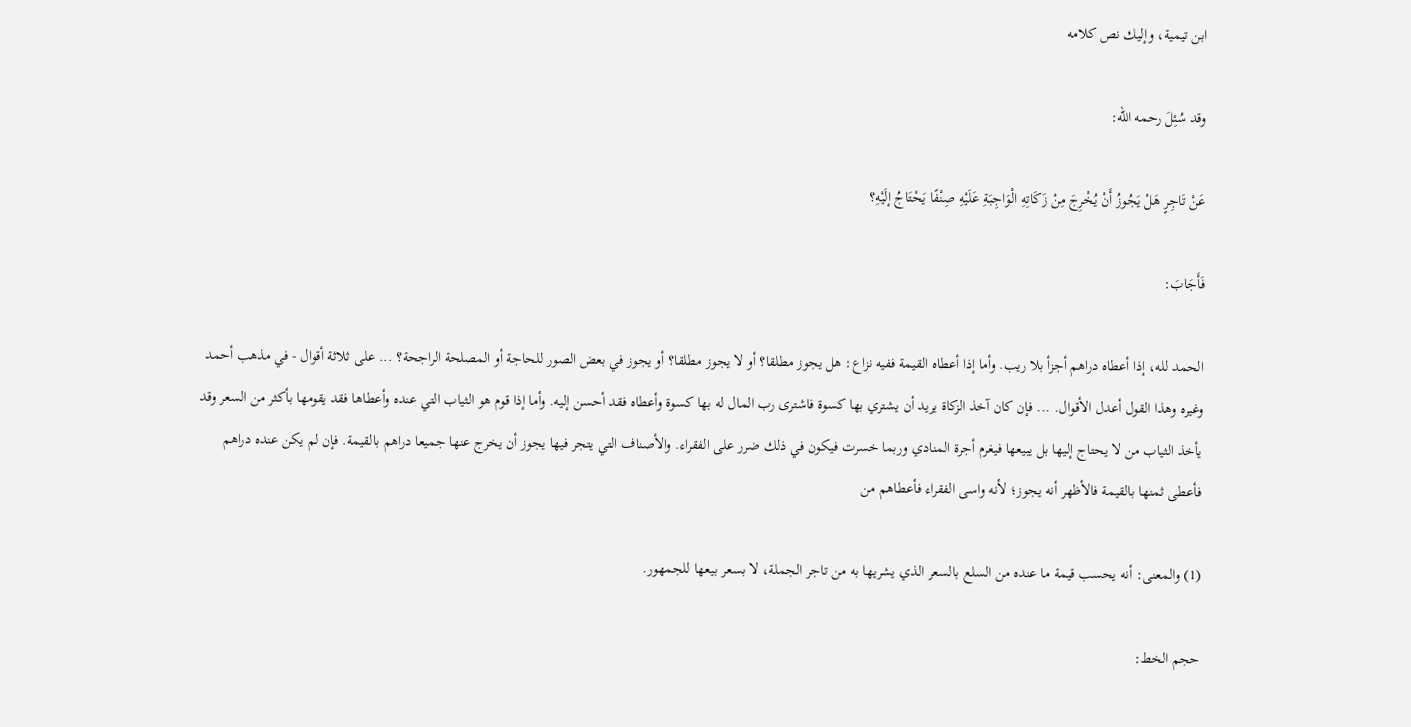ابن تيمية، وإليك نص كلامه

وقد سُئِلَ رحمه الله:

عَنْ تَاجِرٍ هَلْ يَجُوزُ أَنْ يُخْرِجَ مِنْ زَكَاتِهِ الْوَاجِبَةِ عَلَيْهِ صِنْفًا يَحْتَاجُ إلَيْهِ؟

فَأَجَابَ:

الحمد لله، إذا أعطاه دراهم أجزأ بلا ريب. وأما إذا أعطاه القيمة ففيه نزاع: هل يجوز مطلقا؟ أو لا يجوز مطلقا؟ أو يجوز في بعض الصور للحاجة أو المصلحة الراجحة؟ ... على ثلاثة أقوال - في مذهب أحمد وغيره وهذا القول أعدل الأقوال. ... فإن كان آخذ الزكاة يريد أن يشتري بها كسوة فاشترى رب المال له بها كسوة وأعطاه فقد أحسن إليه. وأما إذا قوم هو الثياب التي عنده وأعطاها فقد يقومها بأكثر من السعر وقد يأخذ الثياب من لا يحتاج إليها بل يبيعها فيغرم أجرة المنادي وربما خسرت فيكون في ذلك ضرر على الفقراء. والأصناف التي يتجر فيها يجوز أن يخرج عنها جميعا دراهم بالقيمة. فإن لم يكن عنده دراهم فأعطى ثمنها بالقيمة فالأظهر أنه يجوز؛ لأنه واسى الفقراء فأعطاهم من

(1) والمعنى: أنه يحسب قيمة ما عنده من السلع بالسعر الذي يشريها به من تاجر الجملة، لا بسعر بيعها للجمهور.

حجم الخط: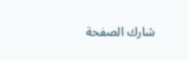شارك الصفحة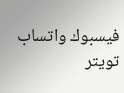فيسبوك واتساب تويتر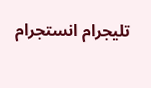تليجرام انستجرام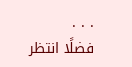. . .
فضلًا انتظر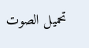تحميل الصوت